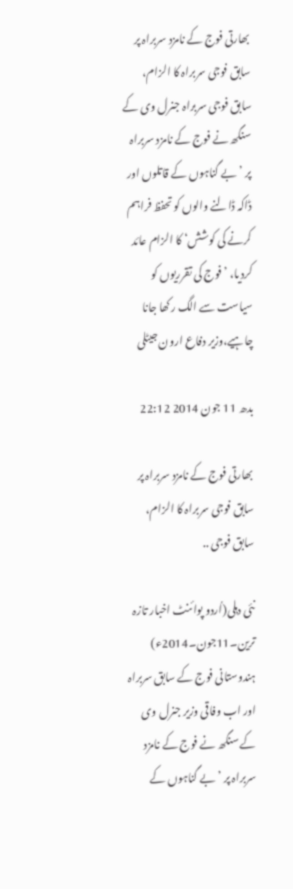بھارتی فوج کے نامزد سربراہ پر سابق فوجی سربراہ کا الزام، سابق فوجی سربراہ جنرل وی کے سنگھ نے فوج کے نامزد سربراہ پر ’بے گناہوں کے قاتلوں اور ڈاکہ ڈالنے والوں کو تحفظ فراہم کرنے کی کوشش‘ کا الزام عائد کردیا، ’فوج کی تقرریوں کو سیاست سے الگ رکھا جانا چاہیے،وزیر دفاع ارون جیٹلی

بدھ 11 جون 2014 22:12

بھارتی فوج کے نامزد سربراہ پر سابق فوجی سربراہ کا الزام، سابق فوجی ..

نئی دہلی(اُردو پوائنٹ اخبار تازہ ترین۔11جون۔2014ء) ہندوستانی فوج کے سابق سربراہ اور اب وفاقی وزیر جنرل وی کے سنگھ نے فوج کے نامزد سربراہ پر ’بے گناہوں کے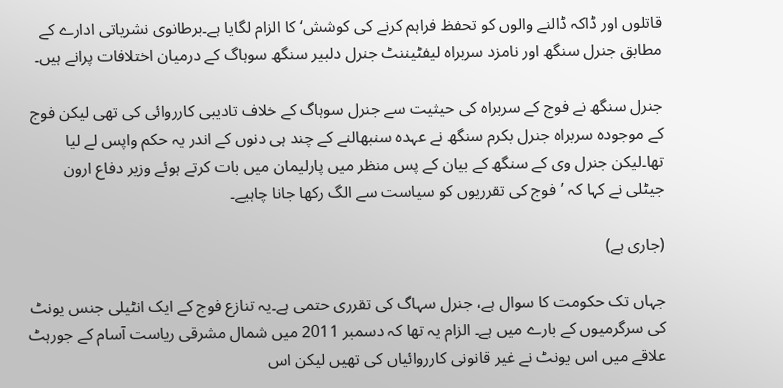قاتلوں اور ڈاکہ ڈالنے والوں کو تحفظ فراہم کرنے کی کوشش‘ کا الزام لگایا ہے۔برطانوی نشریاتی ادارے کے مطابق جنرل سنگھ اور نامزد سربراہ لیفٹیننٹ جنرل دلبیر سنگھ سوہاگ کے درمیان اختلافات پرانے ہیں۔

جنرل سنگھ نے فوج کے سربراہ کی حیثیت سے جنرل سوہاگ کے خلاف تادیبی کارروائی کی تھی لیکن فوج کے موجودہ سربراہ جنرل بکرم سنگھ نے عہدہ سنبھالنے کے چند ہی دنوں کے اندر یہ حکم واپس لے لیا تھا۔لیکن جنرل وی کے سنگھ کے بیان کے پس منظر میں پارلیمان میں بات کرتے ہوئے وزیر دفاع ارون جیٹلی نے کہا کہ ’فوج کی تقرریوں کو سیاست سے الگ رکھا جانا چاہیے۔

(جاری ہے)

جہاں تک حکومت کا سوال ہے، جنرل سہاگ کی تقرری حتمی ہے۔یہ تنازع فوج کے ایک انٹیلی جنس یونٹ کی سرگرمیوں کے بارے میں ہے۔ الزام یہ تھا کہ دسمبر 2011 میں شمال مشرقی ریاست آسام کے جورہٹ علاقے میں اس یونٹ نے غیر قانونی کارروائیاں کی تھیں لیکن اس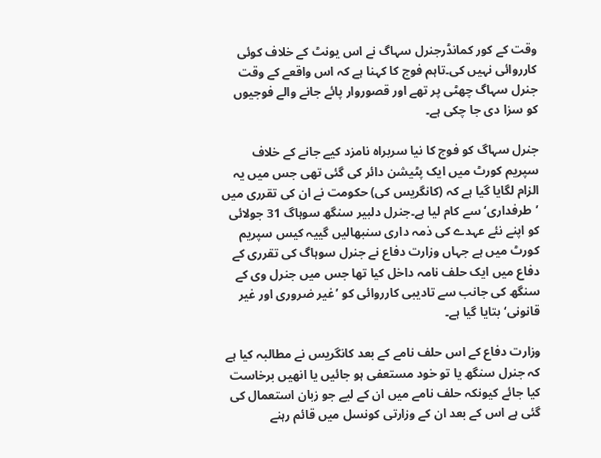وقت کے کور کمانڈرجنرل سہاگ نے اس یونٹ کے خلاف کوئی کارروائی نہیں کی۔تاہم فوج کا کہنا ہے کہ اس واقعے کے وقت جنرل سہاگ چھٹی پر تھے اور قصوروار پائے جانے والے فوجیوں کو سزا دی جا چکی ہے۔

جنرل سہاگ کو فوج کا نیا سربراہ نامزد کیے جانے کے خلاف سپریم کورٹ میں ایک پٹیشن دائر کی گئی تھی جس میں یہ الزام لگایا گیا ہے کہ (کانگریس کی) حکومت نے ان کی تقرری میں ’طرفداری‘ سے کام لیا ہے۔جنرل دلبیر سنگھ سوہاگ 31 جولائی کو اپنے نئے عہدے کی ذمہ داری سنبھالیں گییہ کیس سپریم کورٹ میں ہے جہاں وزارت دفاع نے جنرل سوہاگ کی تقرری کے دفاع میں ایک حلف نامہ داخل کیا تھا جس میں جنرل وی کے سنگھ کی جانب سے تادیبی کارروائی کو ’غیر ضروری اور غیر قانونی‘ بتایا گیا ہے۔

وزارت دفاع کے اس حلف نامے کے بعد کانگریس نے مطالبہ کیا ہے کہ جنرل سنگھ یا تو خود مستعفی ہو جائیں یا انھیں برخاست کیا جائے کیونکہ حلف نامے میں ان کے لیے جو زبان استعمال کی گئی ہے اس کے بعد ان کے وزارتی کونسل میں قائم رہنے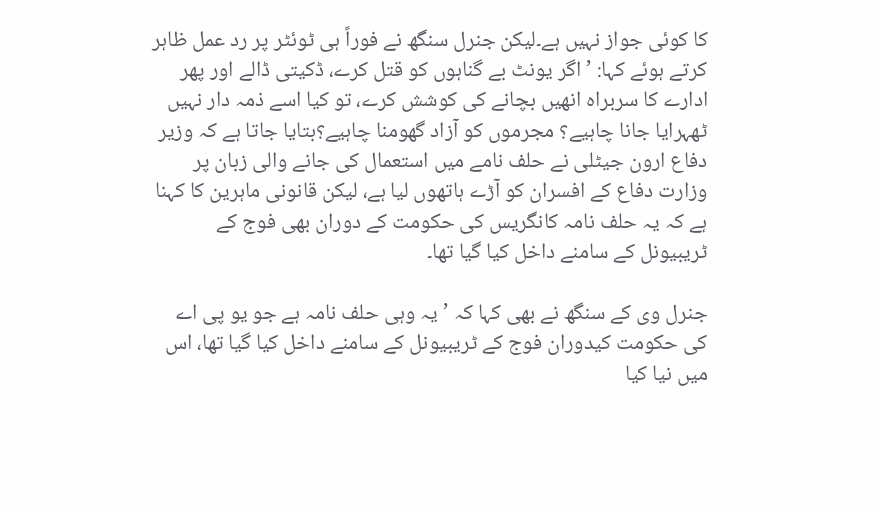کا کوئی جواز نہیں ہے۔لیکن جنرل سنگھ نے فوراً ہی ٹوئٹر پر رد عمل ظاہر کرتے ہوئے کہا: ’اگر یونٹ بے گناہوں کو قتل کرے، ڈکیتی ڈالے اور پھر ادارے کا سربراہ انھیں بچانے کی کوشش کرے، تو کیا اسے ذمہ دار نہیں ٹھہرایا جانا چاہیے؟ مجرموں کو آزاد گھومنا چاہیے؟بتایا جاتا ہے کہ وزیر دفاع ارون جیٹلی نے حلف نامے میں استعمال کی جانے والی زبان پر وزارت دفاع کے افسران کو آڑے ہاتھوں لیا ہے، لیکن قانونی ماہرین کا کہنا ہے کہ یہ حلف نامہ کانگریس کی حکومت کے دوران بھی فوج کے ٹریبیونل کے سامنے داخل کیا گیا تھا۔

جنرل وی کے سنگھ نے بھی کہا کہ ’یہ وہی حلف نامہ ہے جو یو پی اے کی حکومت کیدوران فوج کے ٹریبیونل کے سامنے داخل کیا گیا تھا، اس میں نیا کیا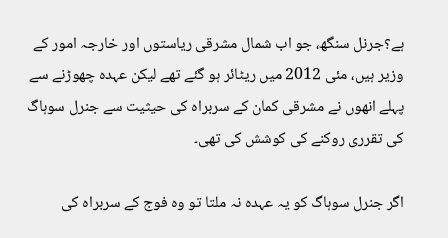ہے؟جرنل سنگھ، جو اب شمال مشرقی ریاستوں اور خارجہ امور کے وزیر ہیں، مئی 2012 میں ریٹائر ہو گئے تھے لیکن عہدہ چھوڑنے سے پہلے انھوں نے مشرقی کمان کے سربراہ کی حیثیت سے جنرل سوہاگ کی تقرری روکنے کی کوشش کی تھی۔

اگر جنرل سوہاگ کو یہ عہدہ نہ ملتا تو وہ فوج کے سربراہ کی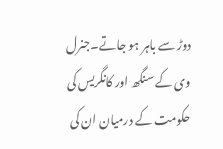دوڑ سے باہر ہو جاتے۔جنرل وی کے سنگھ اور کانگریس کی حکومت کے درمیان ان کی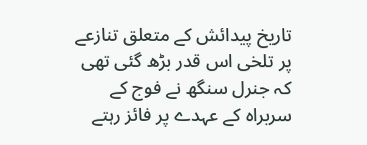تاریخ پیدائش کے متعلق تنازعے پر تلخی اس قدر بڑھ گئی تھی کہ جنرل سنگھ نے فوج کے سربراہ کے عہدے پر فائز رہتے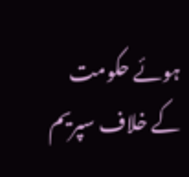ہوئے حکومت کے خلاف سپریم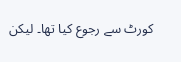کورٹ سے رجوع کیا تھا۔ لیکن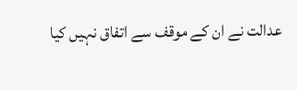عدالت نے ان کے موقف سے اتفاق نہیں کیا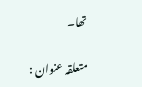تھا۔

متعلقہ عنوان :